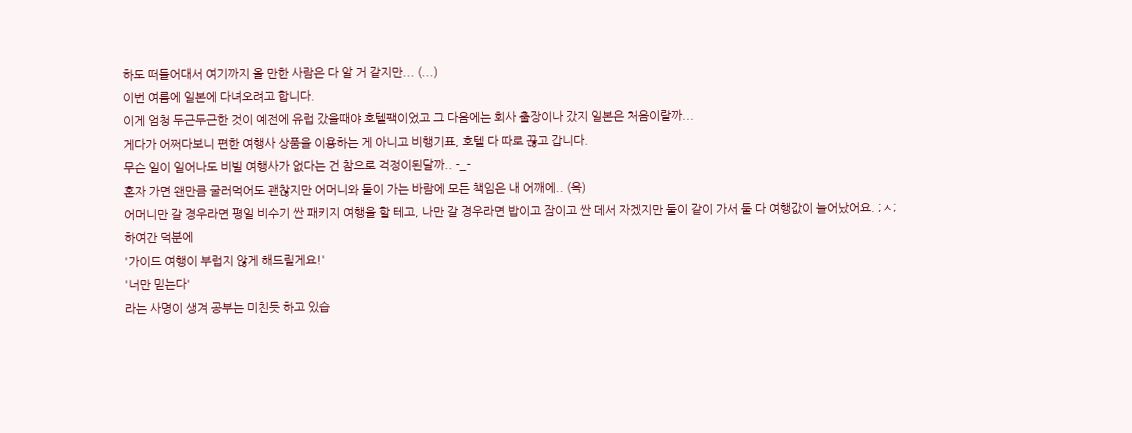하도 떠들어대서 여기까지 올 만한 사람은 다 알 거 같지만... (...)
이번 여름에 일본에 다녀오려고 합니다.
이게 엄청 두근두근한 것이 예전에 유럽 갔을때야 호텔팩이었고 그 다음에는 회사 출장이나 갔지 일본은 처음이랄까...
게다가 어쩌다보니 편한 여행사 상품을 이용하는 게 아니고 비행기표, 호텔 다 따로 끊고 갑니다.
무슨 일이 일어나도 비빌 여행사가 없다는 건 참으로 걱정이된달까.. -_-
혼자 가면 왠만큼 굴러먹어도 괜찮지만 어머니와 둘이 가는 바람에 모든 책임은 내 어깨에.. (윽)
어머니만 갈 경우라면 평일 비수기 싼 패키지 여행을 할 테고, 나만 갈 경우라면 밥이고 잠이고 싼 데서 자겠지만 둘이 같이 가서 둘 다 여행값이 늘어났어요. ;ㅅ;
하여간 덕분에
'가이드 여행이 부럽지 않게 해드릴게요!'
'너만 믿는다'
라는 사명이 생겨 공부는 미친듯 하고 있습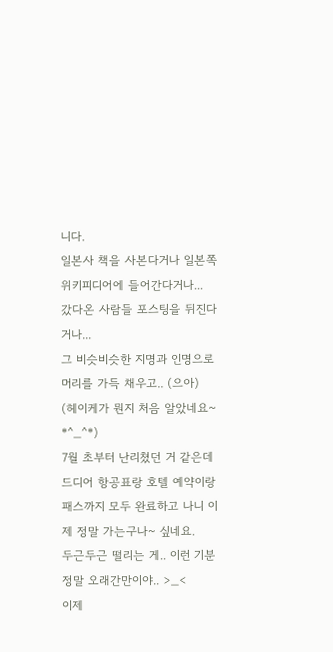니다.
일본사 책을 사본다거나 일본쪽 위키피디어에 들어간다거나...
갔다온 사람들 포스팅을 뒤진다거나...
그 비슷비슷한 지명과 인명으로 머리를 가득 채우고.. (으아)
(헤이케가 뭔지 처음 알았네요~ *^_^*)
7월 초부터 난리쳤던 거 같은데 드디어 항공표랑 호텔 예약이랑 패스까지 모두 완료하고 나니 이제 정말 가는구나~ 싶네요.
두근두근 떨리는 게.. 이런 기분 정말 오래간만이야.. >_<
이제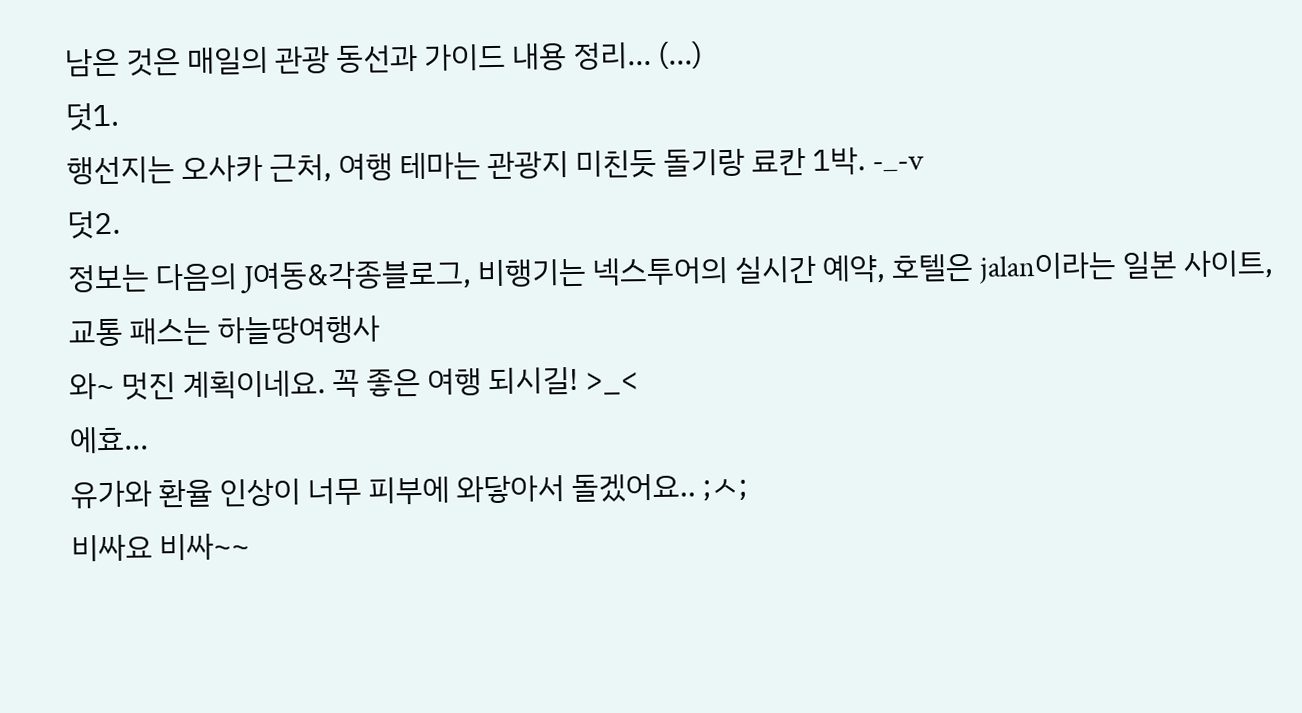남은 것은 매일의 관광 동선과 가이드 내용 정리... (...)
덧1.
행선지는 오사카 근처, 여행 테마는 관광지 미친듯 돌기랑 료칸 1박. -_-v
덧2.
정보는 다음의 J여동&각종블로그, 비행기는 넥스투어의 실시간 예약, 호텔은 jalan이라는 일본 사이트, 교통 패스는 하늘땅여행사
와~ 멋진 계획이네요. 꼭 좋은 여행 되시길! >_<
에효...
유가와 환율 인상이 너무 피부에 와닿아서 돌겠어요.. ;ㅅ;
비싸요 비싸~~